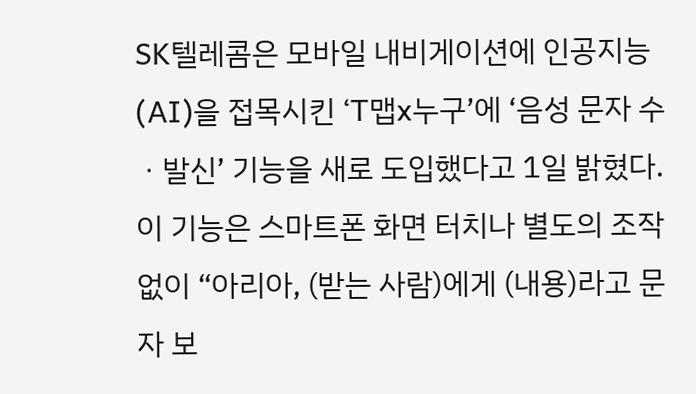SK텔레콤은 모바일 내비게이션에 인공지능(AI)을 접목시킨 ‘T맵x누구’에 ‘음성 문자 수ㆍ발신’ 기능을 새로 도입했다고 1일 밝혔다. 이 기능은 스마트폰 화면 터치나 별도의 조작 없이 “아리아, (받는 사람)에게 (내용)라고 문자 보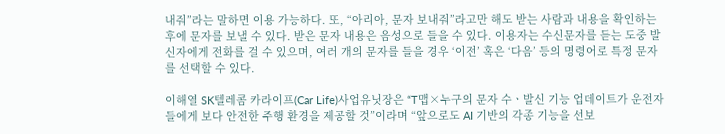내줘”라는 말하면 이용 가능하다. 또, “아리아, 문자 보내줘”라고만 해도 받는 사람과 내용을 확인하는 후에 문자를 보낼 수 있다. 받은 문자 내용은 음성으로 들을 수 있다. 이용자는 수신문자를 듣는 도중 발신자에게 전화를 걸 수 있으며, 여러 개의 문자를 들을 경우 ‘이전’ 혹은 ‘다음’ 등의 명령어로 특정 문자를 선택할 수 있다.

이해열 SK텔레콤 카라이프(Car Life)사업유닛장은 “T맵×누구의 문자 수ㆍ발신 기능 업데이트가 운전자들에게 보다 안전한 주행 환경을 제공할 것”이라며 “앞으로도 AI 기반의 각종 기능을 선보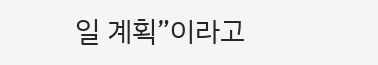일 계획”이라고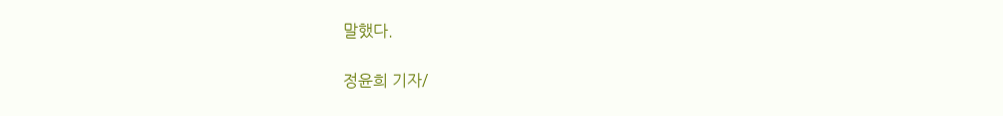말했다.

정윤희 기자/